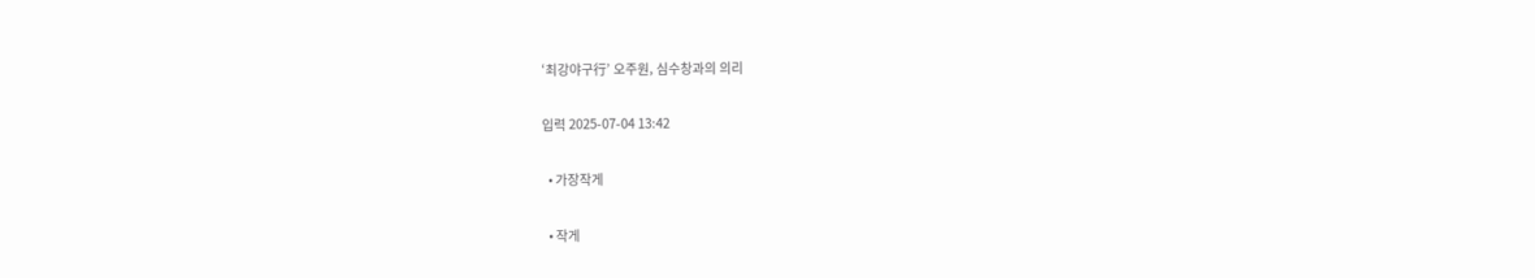‘최강야구行’ 오주원, 심수창과의 의리

입력 2025-07-04 13:42

  • 가장작게

  • 작게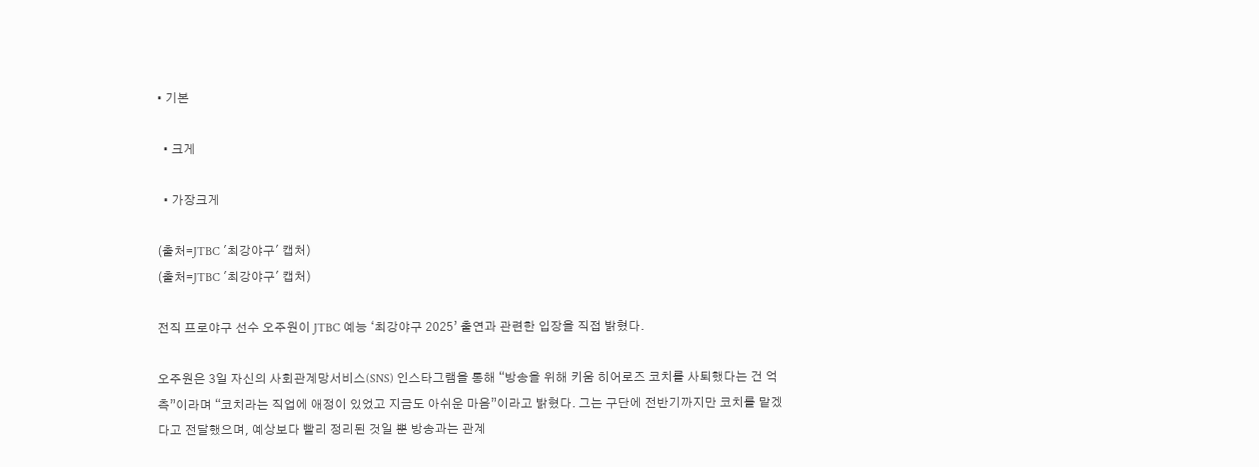• 기본

  • 크게

  • 가장크게

(출처=JTBC '최강야구' 캡처)
(출처=JTBC '최강야구' 캡처)

전직 프로야구 선수 오주원이 JTBC 예능 ‘최강야구 2025’ 출연과 관련한 입장을 직접 밝혔다.

오주원은 3일 자신의 사회관계망서비스(SNS) 인스타그램을 통해 “방송을 위해 키움 히어로즈 코치를 사퇴했다는 건 억측”이라며 “코치라는 직업에 애정이 있었고 지금도 아쉬운 마음”이라고 밝혔다. 그는 구단에 전반기까지만 코치를 맡겠다고 전달했으며, 예상보다 빨리 정리된 것일 뿐 방송과는 관계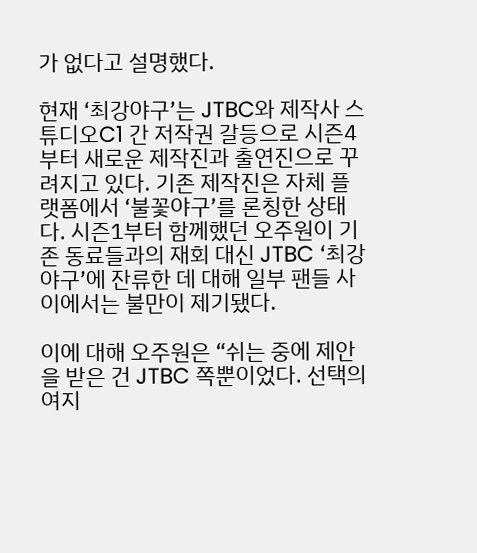가 없다고 설명했다.

현재 ‘최강야구’는 JTBC와 제작사 스튜디오C1 간 저작권 갈등으로 시즌4부터 새로운 제작진과 출연진으로 꾸려지고 있다. 기존 제작진은 자체 플랫폼에서 ‘불꽃야구’를 론칭한 상태다. 시즌1부터 함께했던 오주원이 기존 동료들과의 재회 대신 JTBC ‘최강야구’에 잔류한 데 대해 일부 팬들 사이에서는 불만이 제기됐다.

이에 대해 오주원은 “쉬는 중에 제안을 받은 건 JTBC 쪽뿐이었다. 선택의 여지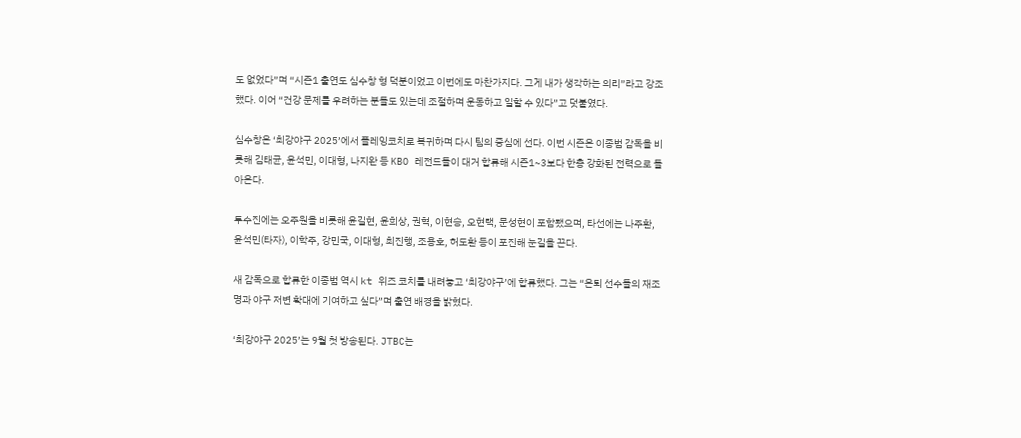도 없었다”며 “시즌1 출연도 심수창 형 덕분이었고 이번에도 마찬가지다. 그게 내가 생각하는 의리”라고 강조했다. 이어 “건강 문제를 우려하는 분들도 있는데 조절하며 운동하고 일할 수 있다”고 덧붙였다.

심수창은 ‘최강야구 2025’에서 플레잉코치로 복귀하며 다시 팀의 중심에 선다. 이번 시즌은 이종범 감독을 비롯해 김태균, 윤석민, 이대형, 나지완 등 KBO 레전드들이 대거 합류해 시즌1~3보다 한층 강화된 전력으로 돌아온다.

투수진에는 오주원을 비롯해 윤길현, 윤희상, 권혁, 이현승, 오현택, 문성현이 포함됐으며, 타선에는 나주환, 윤석민(타자), 이학주, 강민국, 이대형, 최진행, 조용호, 허도환 등이 포진해 눈길을 끈다.

새 감독으로 합류한 이종범 역시 kt 위즈 코치를 내려놓고 ‘최강야구’에 합류했다. 그는 “은퇴 선수들의 재조명과 야구 저변 확대에 기여하고 싶다”며 출연 배경을 밝혔다.

‘최강야구 2025’는 9월 첫 방송된다. JTBC는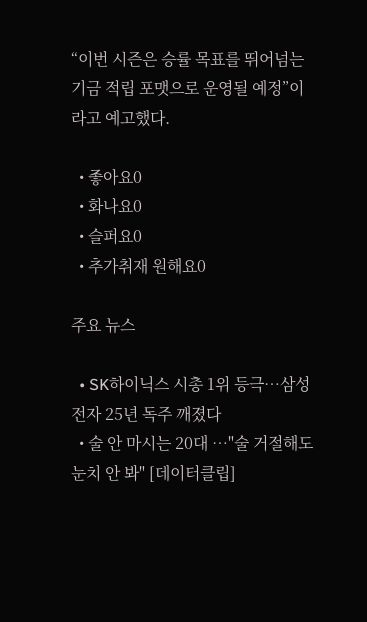“이번 시즌은 승률 목표를 뛰어넘는 기금 적립 포맷으로 운영될 예정”이라고 예고했다.

  • 좋아요0
  • 화나요0
  • 슬퍼요0
  • 추가취재 원해요0

주요 뉴스

  • SK하이닉스 시총 1위 등극…삼성전자 25년 독주 깨졌다
  • 술 안 마시는 20대 …"술 거절해도 눈치 안 봐" [데이터클립]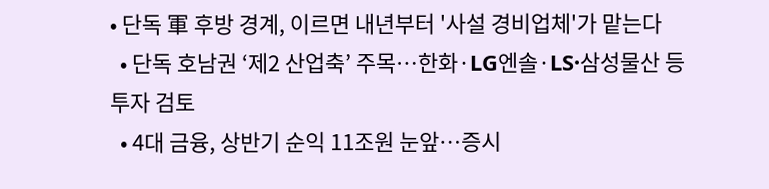• 단독 軍 후방 경계, 이르면 내년부터 '사설 경비업체'가 맡는다
  • 단독 호남권 ‘제2 산업축’ 주목…한화·LG엔솔·LS·삼성물산 등 투자 검토
  • 4대 금융, 상반기 순익 11조원 눈앞⋯증시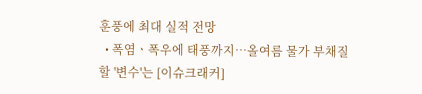훈풍에 최대 실적 전망
  • 폭염ㆍ폭우에 태풍까지⋯올여름 물가 부채질할 '변수'는 [이슈크래커]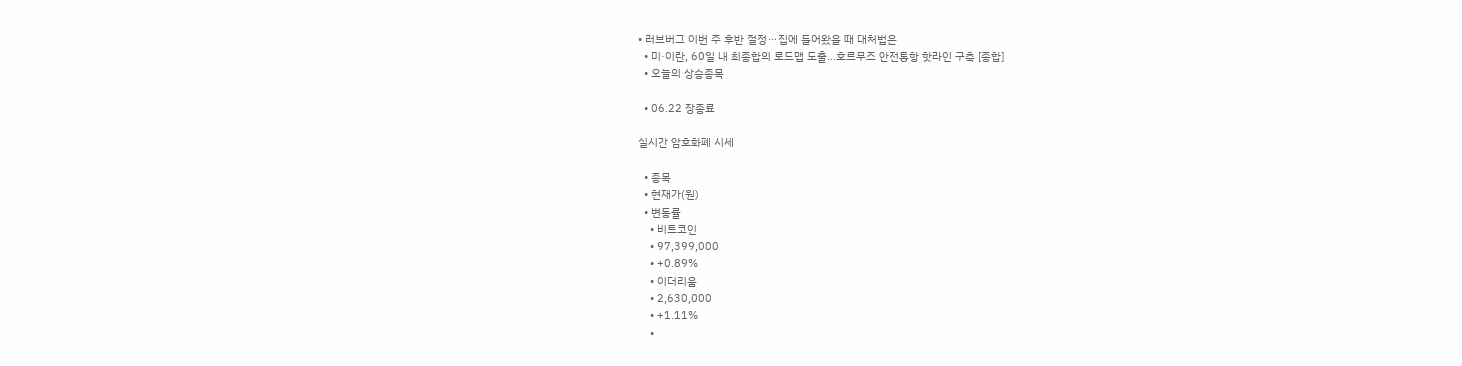• 러브버그 이번 주 후반 절정⋯집에 들어왔을 때 대처법은
  • 미·이란, 60일 내 최종합의 로드맵 도출…호르무즈 안전통항 핫라인 구축 [종합]
  • 오늘의 상승종목

  • 06.22 장종료

실시간 암호화폐 시세

  • 종목
  • 현재가(원)
  • 변동률
    • 비트코인
    • 97,399,000
    • +0.89%
    • 이더리움
    • 2,630,000
    • +1.11%
    •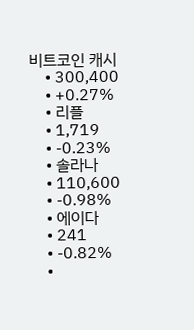비트코인 캐시
    • 300,400
    • +0.27%
    • 리플
    • 1,719
    • -0.23%
    • 솔라나
    • 110,600
    • -0.98%
    • 에이다
    • 241
    • -0.82%
    •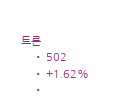트론
    • 502
    • +1.62%
    •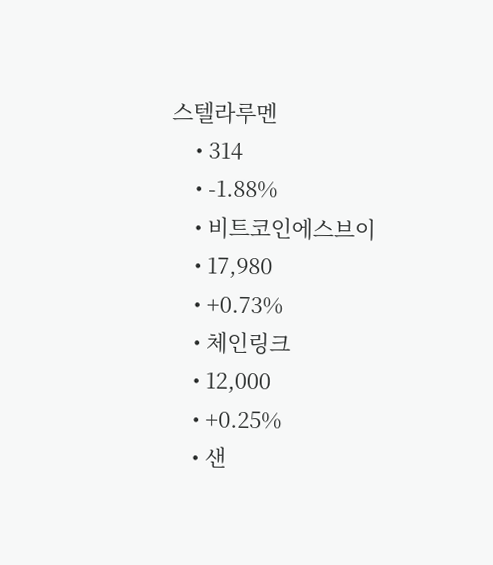스텔라루멘
    • 314
    • -1.88%
    • 비트코인에스브이
    • 17,980
    • +0.73%
    • 체인링크
    • 12,000
    • +0.25%
    • 샌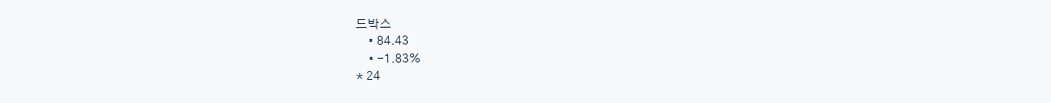드박스
    • 84.43
    • -1.83%
* 24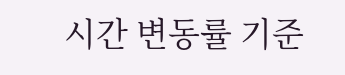시간 변동률 기준